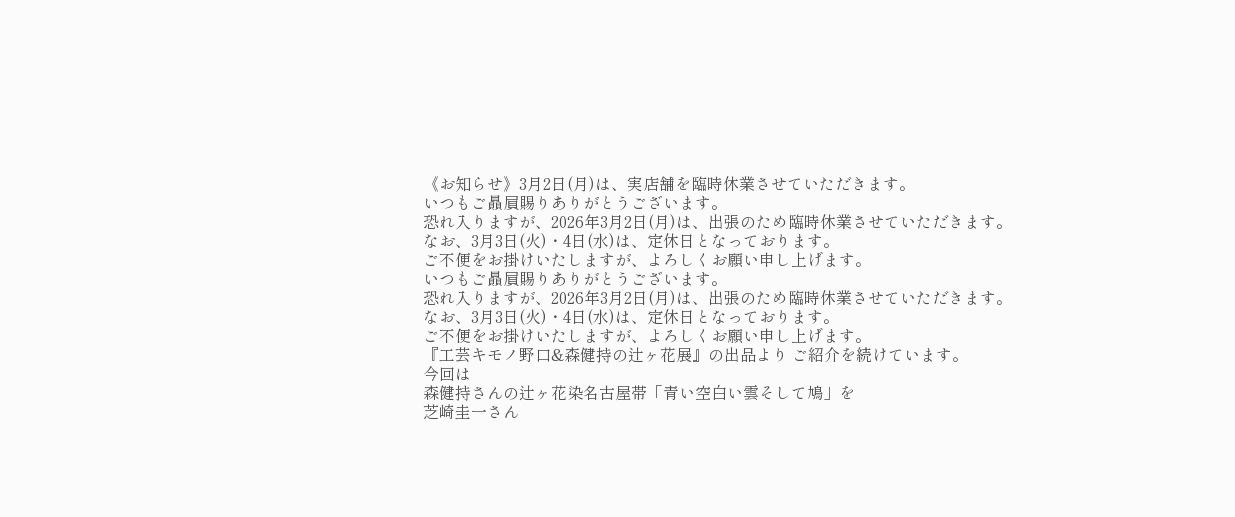《お知らせ》3月2日(月)は、実店舗を臨時休業させていただきます。
いつもご贔屓賜りありがとうございます。
恐れ入りますが、2026年3月2日(月)は、出張のため臨時休業させていただきます。
なお、3月3日(火)・4日(水)は、定休日となっております。
ご不便をお掛けいたしますが、よろしくお願い申し上げます。
いつもご贔屓賜りありがとうございます。
恐れ入りますが、2026年3月2日(月)は、出張のため臨時休業させていただきます。
なお、3月3日(火)・4日(水)は、定休日となっております。
ご不便をお掛けいたしますが、よろしくお願い申し上げます。
『工芸キモノ野口&森健持の辻ヶ花展』の出品より ご紹介を続けています。
今回は
森健持さんの辻ヶ花染名古屋帯「青い空白い雲そして鳩」を
芝崎圭一さん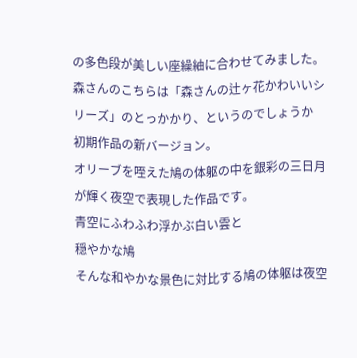の多色段が美しい座繰紬に合わせてみました。
森さんのこちらは「森さんの辻ヶ花かわいいシリーズ」のとっかかり、というのでしょうか
初期作品の新バージョン。
オリーブを咥えた鳩の体躯の中を銀彩の三日月が輝く夜空で表現した作品です。
青空にふわふわ浮かぶ白い雲と
穏やかな鳩
そんな和やかな景色に対比する鳩の体躯は夜空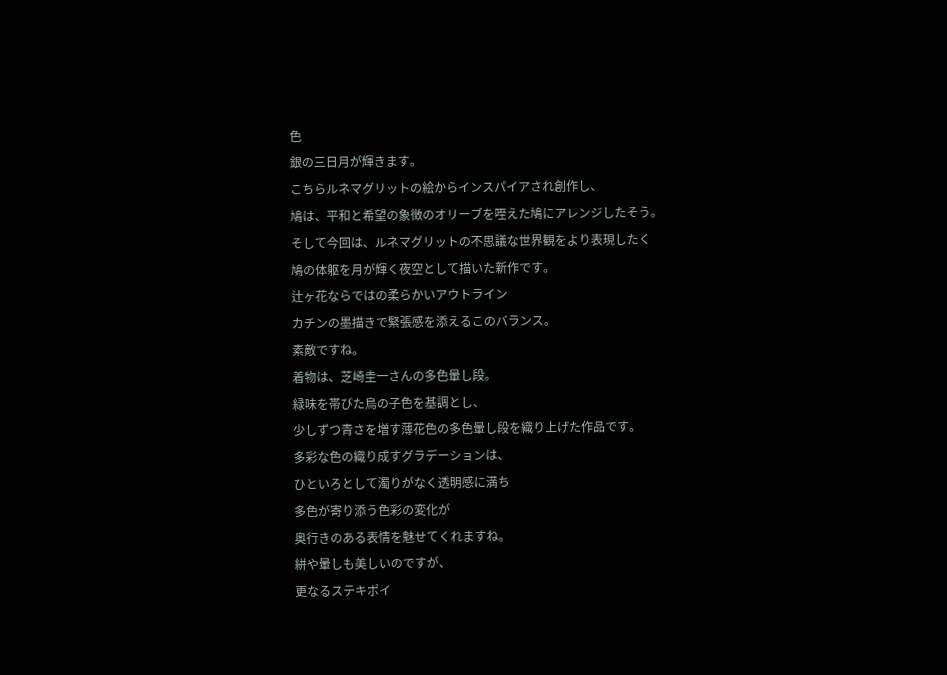色
銀の三日月が輝きます。
こちらルネマグリットの絵からインスパイアされ創作し、
鳩は、平和と希望の象徴のオリーブを咥えた鳩にアレンジしたそう。
そして今回は、ルネマグリットの不思議な世界観をより表現したく
鳩の体躯を月が輝く夜空として描いた新作です。
辻ヶ花ならではの柔らかいアウトライン
カチンの墨描きで緊張感を添えるこのバランス。
素敵ですね。
着物は、芝崎圭一さんの多色暈し段。
緑味を帯びた鳥の子色を基調とし、
少しずつ青さを増す薄花色の多色暈し段を織り上げた作品です。
多彩な色の織り成すグラデーションは、
ひといろとして濁りがなく透明感に満ち
多色が寄り添う色彩の変化が
奥行きのある表情を魅せてくれますね。
絣や暈しも美しいのですが、
更なるステキポイ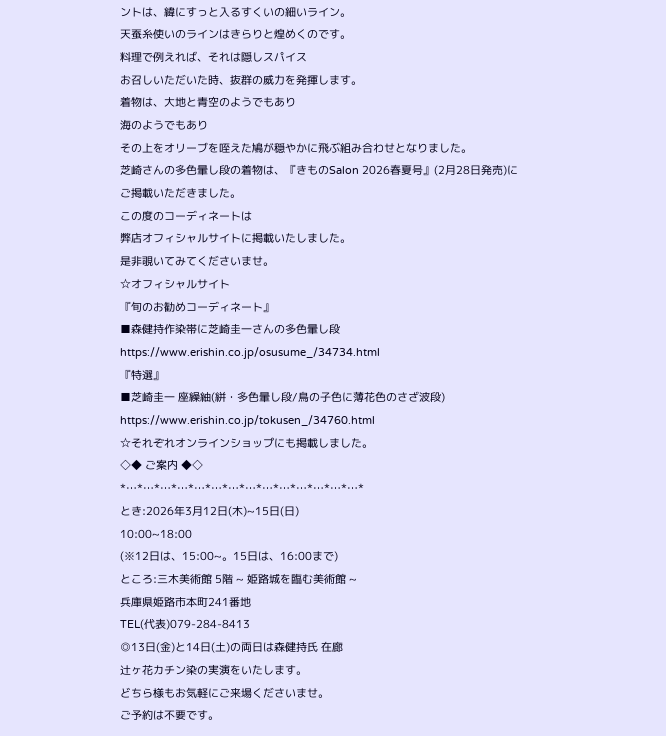ントは、緯にすっと入るすくいの細いライン。
天蚕糸使いのラインはきらりと煌めくのです。
料理で例えれば、それは隠しスパイス
お召しいただいた時、抜群の威力を発揮します。
着物は、大地と青空のようでもあり
海のようでもあり
その上をオリーブを咥えた鳩が穏やかに飛ぶ組み合わせとなりました。
芝崎さんの多色暈し段の着物は、『きものSalon 2026春夏号』(2月28日発売)にご掲載いただきました。
この度のコーディネートは
弊店オフィシャルサイトに掲載いたしました。
是非覗いてみてくださいませ。
☆オフィシャルサイト
『旬のお勧めコーディネート』
■森健持作染帯に芝崎圭一さんの多色暈し段
https://www.erishin.co.jp/osusume_/34734.html
『特選』
■芝崎圭一 座繰紬(絣・多色暈し段/鳥の子色に薄花色のさざ波段)
https://www.erishin.co.jp/tokusen_/34760.html
☆それぞれオンラインショップにも掲載しました。
◇◆ ご案内 ◆◇
*…*…*…*…*…*…*…*…*…*…*…*…*…*…*
とき:2026年3月12日(木)~15日(日)
10:00~18:00
(※12日は、15:00~。15日は、16:00まで)
ところ:三木美術館 5階 ~ 姫路城を臨む美術館 ~
兵庫県姫路市本町241番地
TEL(代表)079-284-8413
◎13日(金)と14日(土)の両日は森健持氏 在廊
辻ヶ花カチン染の実演をいたします。
どちら様もお気軽にご来場くださいませ。
ご予約は不要です。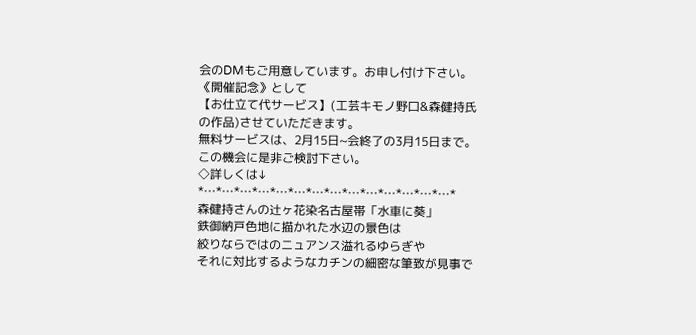会のDMもご用意しています。お申し付け下さい。
《開催記念》として
【お仕立て代サービス】(工芸キモノ野口&森健持氏の作品)させていただきます。
無料サービスは、2月15日~会終了の3月15日まで。
この機会に是非ご検討下さい。
◇詳しくは↓
*…*…*…*…*…*…*…*…*…*…*…*…*…*…*
森健持さんの辻ヶ花染名古屋帯「水車に葵」
鉄御納戸色地に描かれた水辺の景色は
絞りならではのニュアンス溢れるゆらぎや
それに対比するようなカチンの細密な筆致が見事で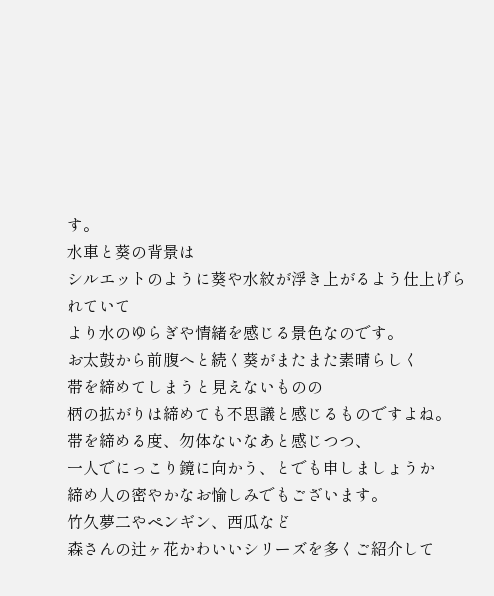す。
水車と葵の背景は
シルエットのように葵や水紋が浮き上がるよう仕上げられていて
より水のゆらぎや情緒を感じる景色なのです。
お太鼓から前腹へと続く葵がまたまた素晴らしく
帯を締めてしまうと見えないものの
柄の拡がりは締めても不思議と感じるものですよね。
帯を締める度、勿体ないなあと感じつつ、
一人でにっこり鏡に向かう、とでも申しましょうか
締め人の密やかなお愉しみでもございます。
竹久夢二やペンギン、西瓜など
森さんの辻ヶ花かわいいシリーズを多くご紹介して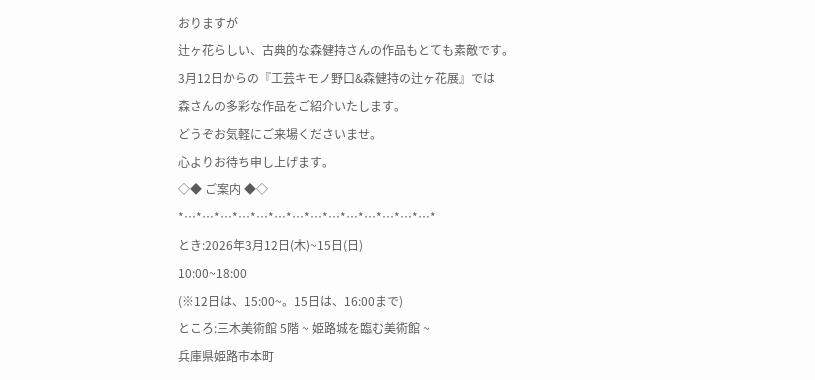おりますが
辻ヶ花らしい、古典的な森健持さんの作品もとても素敵です。
3月12日からの『工芸キモノ野口&森健持の辻ヶ花展』では
森さんの多彩な作品をご紹介いたします。
どうぞお気軽にご来場くださいませ。
心よりお待ち申し上げます。
◇◆ ご案内 ◆◇
*…*…*…*…*…*…*…*…*…*…*…*…*…*…*
とき:2026年3月12日(木)~15日(日)
10:00~18:00
(※12日は、15:00~。15日は、16:00まで)
ところ:三木美術館 5階 ~ 姫路城を臨む美術館 ~
兵庫県姫路市本町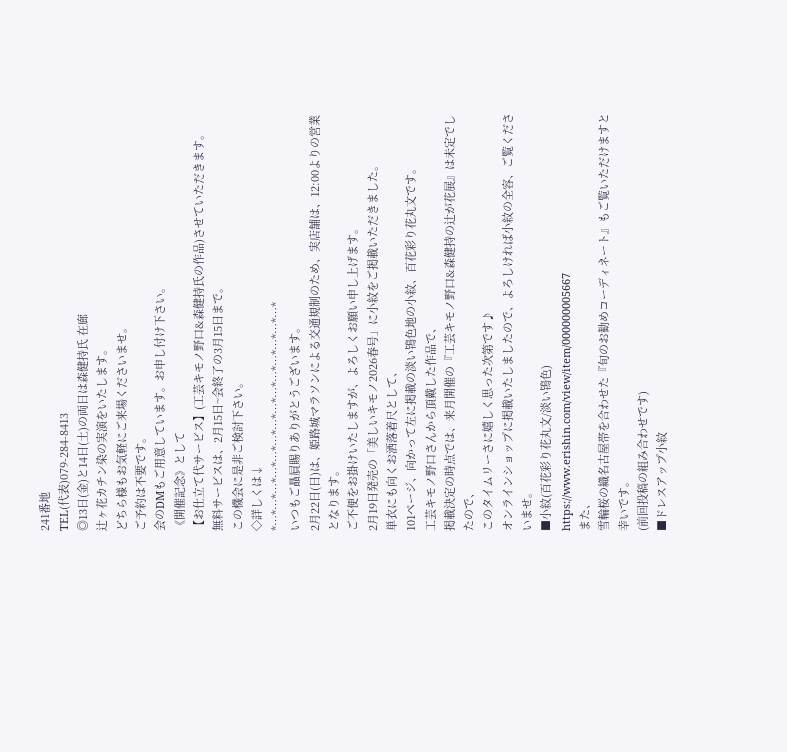241番地
TEL(代表)079-284-8413
◎13日(金)と14日(土)の両日は森健持氏 在廊
辻ヶ花カチン染の実演をいたします。
どちら様もお気軽にご来場くださいませ。
ご予約は不要です。
会のDMもご用意しています。お申し付け下さい。
《開催記念》として
【お仕立て代サービス】(工芸キモノ野口&森健持氏の作品)させていただきます。
無料サービスは、2月15日~会終了の3月15日まで。
この機会に是非ご検討下さい。
◇詳しくは↓
*…*…*…*…*…*…*…*…*…*…*…*…*…*…*
いつもご贔屓賜りありがとうございます。
2月22日(日)は、姫路城マラソンによる交通規制のため、実店舗は、12:00よりの営業となります。
ご不便をお掛けいたしますが、よろしくお願い申し上げます。
2月19日発売の「美しいキモノ2026春号」に小紋をご掲載いただきました。
単衣にも向くお洒落着尺として、
101ページ、向かって左に掲載の淡い鴇色地の小紋、百花彩り花丸文です。
工芸キモノ野口さんから頂戴した作品で、
掲載決定の時点では、来月開催の『工芸キモノ野口&森健持の辻が花展』は未定でしたので、
このタイムリーさに嬉しく思った次第です♪
オンラインショップに掲載いたしましたので、よろしければ小紋の全容、ご覧くださいませ。
■小紋(百花彩り花丸文/淡い鴇色)
https://www.erishin.com/view/item/000000005667
また、
雪輪桜の織名古屋帯を合わせた『旬のお勧めコーディネート』もご覧いただけますと幸いです。
(前回投稿の組み合わせです)
■ドレスアップ小紋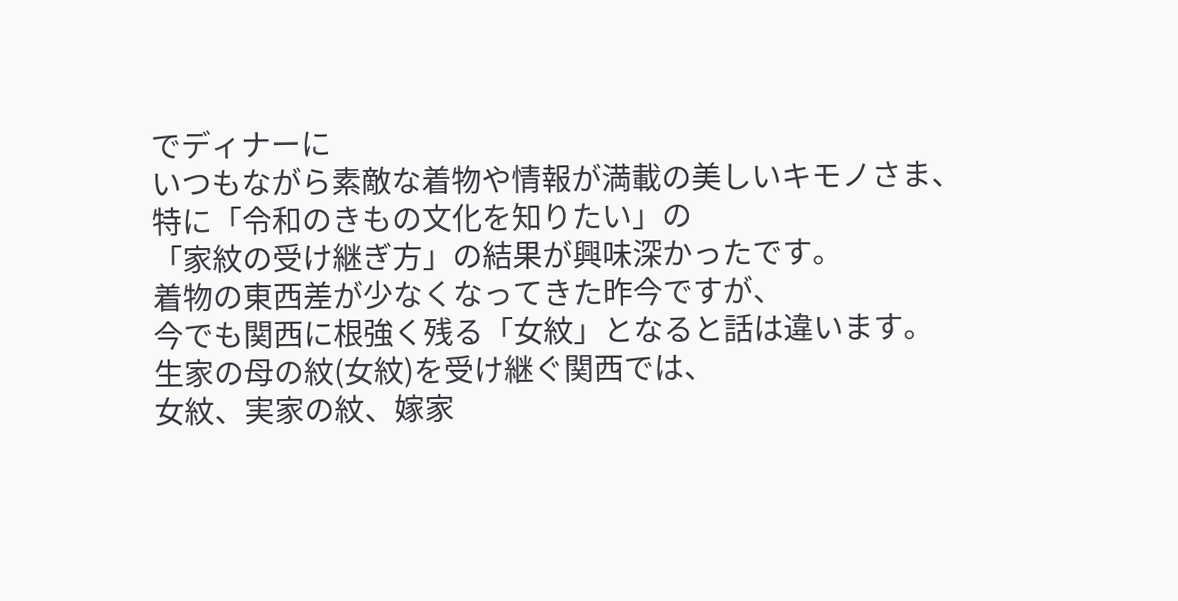でディナーに
いつもながら素敵な着物や情報が満載の美しいキモノさま、
特に「令和のきもの文化を知りたい」の
「家紋の受け継ぎ方」の結果が興味深かったです。
着物の東西差が少なくなってきた昨今ですが、
今でも関西に根強く残る「女紋」となると話は違います。
生家の母の紋(女紋)を受け継ぐ関西では、
女紋、実家の紋、嫁家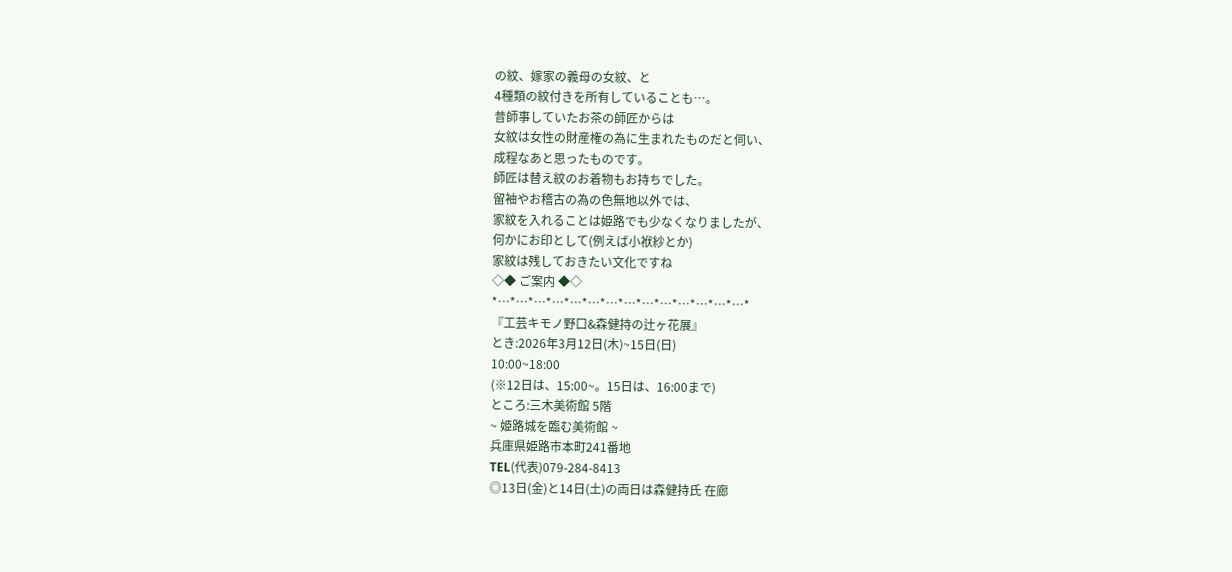の紋、嫁家の義母の女紋、と
4種類の紋付きを所有していることも…。
昔師事していたお茶の師匠からは
女紋は女性の財産権の為に生まれたものだと伺い、
成程なあと思ったものです。
師匠は替え紋のお着物もお持ちでした。
留袖やお稽古の為の色無地以外では、
家紋を入れることは姫路でも少なくなりましたが、
何かにお印として(例えば小袱紗とか)
家紋は残しておきたい文化ですね
◇◆ ご案内 ◆◇
*…*…*…*…*…*…*…*…*…*…*…*…*…*…*
『工芸キモノ野口&森健持の辻ヶ花展』
とき:2026年3月12日(木)~15日(日)
10:00~18:00
(※12日は、15:00~。15日は、16:00まで)
ところ:三木美術館 5階
~ 姫路城を臨む美術館 ~
兵庫県姫路市本町241番地
TEL(代表)079-284-8413
◎13日(金)と14日(土)の両日は森健持氏 在廊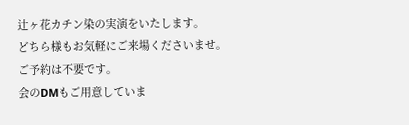辻ヶ花カチン染の実演をいたします。
どちら様もお気軽にご来場くださいませ。
ご予約は不要です。
会のDMもご用意していま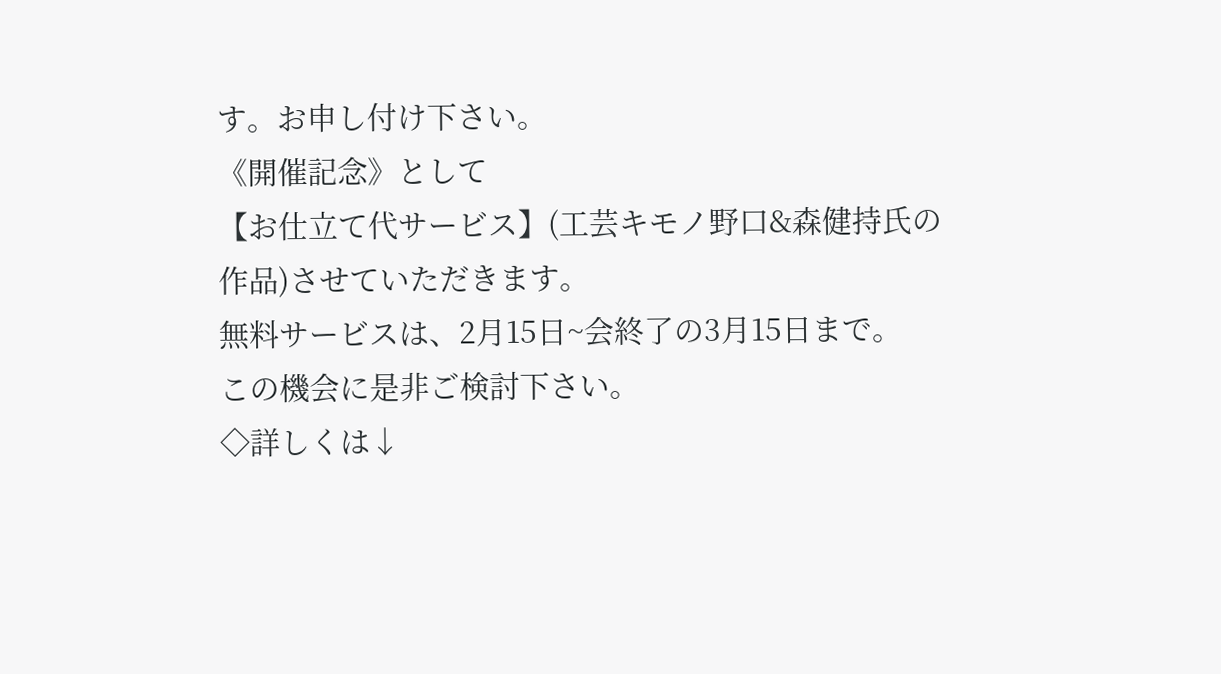す。お申し付け下さい。
《開催記念》として
【お仕立て代サービス】(工芸キモノ野口&森健持氏の作品)させていただきます。
無料サービスは、2月15日~会終了の3月15日まで。
この機会に是非ご検討下さい。
◇詳しくは↓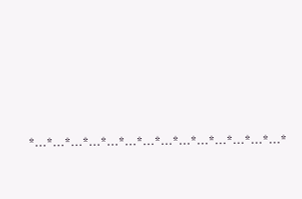*…*…*…*…*…*…*…*…*…*…*…*…*…*…*